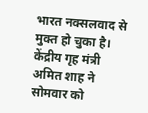भारत नक्सलवाद से मुक्त हो चुका है। केंद्रीय गृह मंत्री अमित शाह ने सोमवार को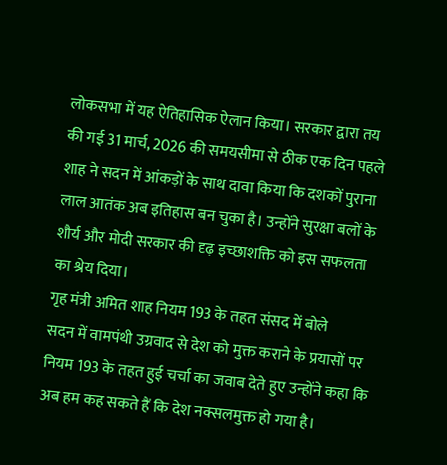लोकसभा में यह ऐतिहासिक ऐलान किया। सरकार द्वारा तय की गई 31 मार्च, 2026 की समयसीमा से ठीक एक दिन पहले शाह ने सदन में आंकड़ों के साथ दावा किया कि दशकों पुराना लाल आतंक अब इतिहास बन चुका है। उन्होंने सुरक्षा बलों के शौर्य और मोदी सरकार की दृढ़ इच्छाशक्ति को इस सफलता का श्रेय दिया।
गृह मंत्री अमित शाह नियम 193 के तहत संसद में बोले
सदन में वामपंथी उग्रवाद से देश को मुक्त कराने के प्रयासों पर नियम 193 के तहत हुई चर्चा का जवाब देते हुए उन्होंने कहा कि अब हम कह सकते हैं कि देश नक्सलमुक्त हो गया है।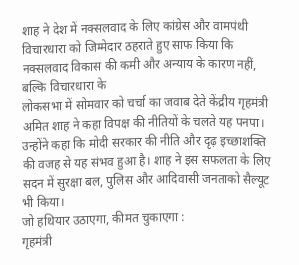शाह ने देश में नक्सलवाद के लिए कांग्रेस और वामपंथी विचारधारा को जिम्मेदार ठहराते हुए साफ किया कि नक्सलवाद विकास की कमी और अन्याय के कारण नहीं, बल्कि विचारधारा के
लोकसभा में सोमवार को चर्चा का जवाब देते केंद्रीय गृहमंत्री अमित शाह ने कहा विपक्ष की नीतियों के चलते यह पनपा। उन्होंने कहा कि मोदी सरकार की नीति और दृढ़ इच्छाशक्ति की वजह से यह संभव हुआ है। शाह ने इस सफलता के लिए सदन में सुरक्षा बल, पुलिस और आदिवासी जनताको सैल्यूट भी किया।
जो हथियार उठाएगा, कीमत चुकाएगा :
गृहमंत्री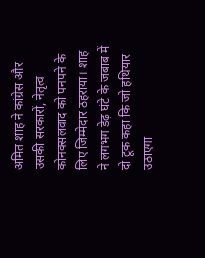अमित शाह ने कांग्रेस और उसकी सरकारों, नेतृत्व कोनक्सलवाद को पनपने के लिए जिम्मेदार ठहराया। शाह ने लगभग डेढ़ घंटे के जबाब में दो टूक कहा कि जो हथियार उठाएगा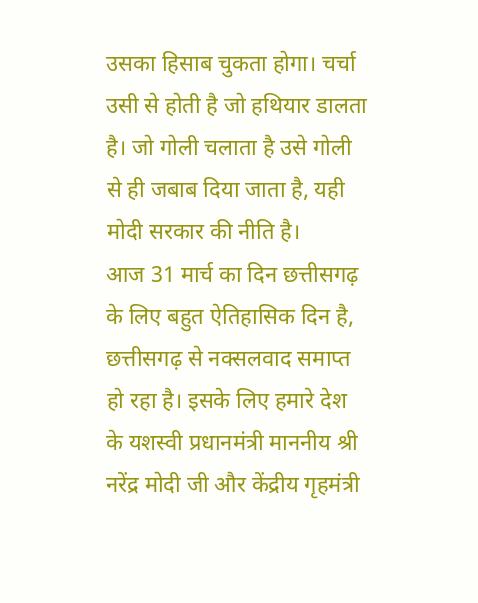उसका हिसाब चुकता होगा। चर्चा उसी से होती है जो हथियार डालता है। जो गोली चलाता है उसे गोली से ही जबाब दिया जाता है, यही मोदी सरकार की नीति है।
आज 31 मार्च का दिन छत्तीसगढ़ के लिए बहुत ऐतिहासिक दिन है, छत्तीसगढ़ से नक्सलवाद समाप्त हो रहा है। इसके लिए हमारे देश के यशस्वी प्रधानमंत्री माननीय श्री नरेंद्र मोदी जी और केंद्रीय गृहमंत्री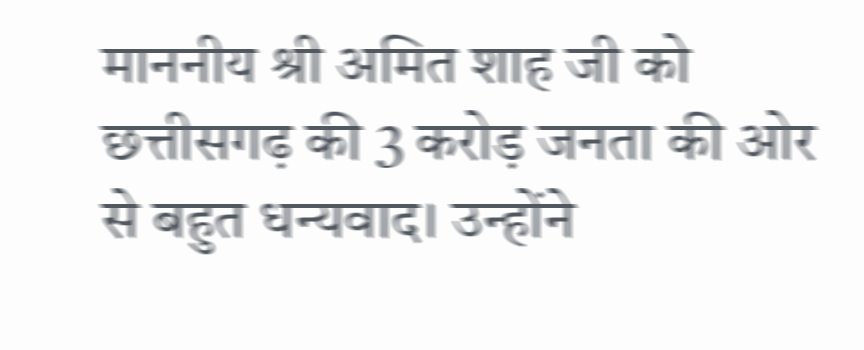माननीय श्री अमित शाह जी को छत्तीसगढ़ की 3 करोड़ जनता की ओर से बहुत धन्यवाद। उन्होंने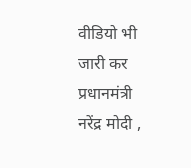वीडियो भी जारी कर प्रधानमंत्री नरेंद्र मोदी ,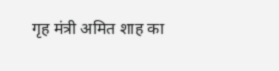गृह मंत्री अमित शाह का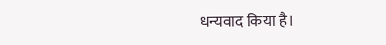धन्यवाद किया है।